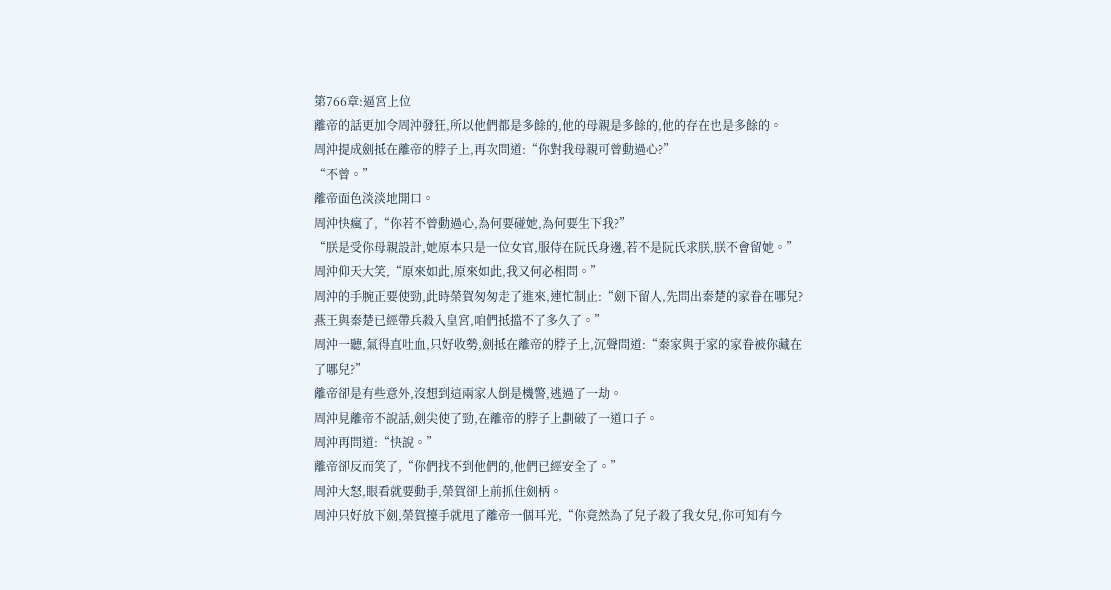第766章:逼宮上位
離帝的話更加令周沖發狂,所以他們都是多餘的,他的母親是多餘的,他的存在也是多餘的。
周沖提成劍抵在離帝的脖子上,再次問道:“你對我母親可曾動過心?”
“不曾。”
離帝面色淡淡地開口。
周沖快瘋了,“你若不曾動過心,為何要碰她,為何要生下我?”
“朕是受你母親設計,她原本只是一位女官,服侍在阮氏身邊,若不是阮氏求朕,朕不會留她。”
周沖仰天大笑,“原來如此,原來如此,我又何必相問。”
周沖的手腕正要使勁,此時榮賀匆匆走了進來,連忙制止:“劍下留人,先問出秦楚的家眷在哪兒?燕王與秦楚已經帶兵殺入皇宮,咱們抵擋不了多久了。”
周沖一聽,氣得直吐血,只好收勢,劍抵在離帝的脖子上,沉聲問道:“秦家與于家的家眷被你藏在了哪兒?”
離帝卻是有些意外,沒想到這兩家人倒是機警,逃過了一劫。
周沖見離帝不說話,劍尖使了勁,在離帝的脖子上劃破了一道口子。
周沖再問道:“快說。”
離帝卻反而笑了,“你們找不到他們的,他們已經安全了。”
周沖大怒,眼看就要動手,榮賀卻上前抓住劍柄。
周沖只好放下劍,榮賀擡手就甩了離帝一個耳光,“你竟然為了兒子殺了我女兒,你可知有今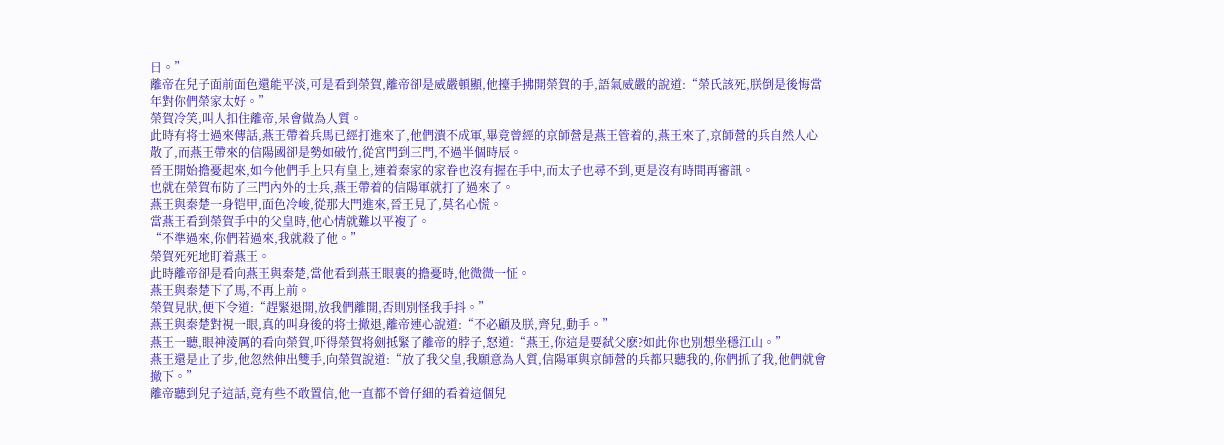日。”
離帝在兒子面前面色還能平淡,可是看到榮賀,離帝卻是威嚴頓顯,他擡手拂開榮賀的手,語氣威嚴的說道:“榮氏該死,朕倒是後悔當年對你們榮家太好。”
榮賀冷笑,叫人扣住離帝,呆會做為人質。
此時有将士過來傳話,燕王帶着兵馬已經打進來了,他們潰不成軍,畢竟曾經的京師營是燕王管着的,燕王來了,京師營的兵自然人心散了,而燕王帶來的信陽國卻是勢如破竹,從宮門到三門,不過半個時辰。
晉王開始擔憂起來,如今他們手上只有皇上,連着秦家的家眷也沒有握在手中,而太子也尋不到,更是沒有時間再審訊。
也就在榮賀布防了三門內外的士兵,燕王帶着的信陽軍就打了過來了。
燕王與秦楚一身铠甲,面色冷峻,從那大門進來,晉王見了,莫名心慌。
當燕王看到榮賀手中的父皇時,他心情就難以平複了。
“不準過來,你們若過來,我就殺了他。”
榮賀死死地盯着燕王。
此時離帝卻是看向燕王與秦楚,當他看到燕王眼裏的擔憂時,他微微一怔。
燕王與秦楚下了馬,不再上前。
榮賀見狀,便下令道:“趕緊退開,放我們離開,否則別怪我手抖。”
燕王與秦楚對視一眼,真的叫身後的将士撤退,離帝連心說道:“不必顧及朕,齊兒,動手。”
燕王一聽,眼神淩厲的看向榮賀,吓得榮賀将劍抵緊了離帝的脖子,怒道:“燕王,你這是要弑父麽?如此你也別想坐穩江山。”
燕王還是止了步,他忽然伸出雙手,向榮賀說道:“放了我父皇,我願意為人質,信陽軍與京師營的兵都只聽我的,你們抓了我,他們就會撤下。”
離帝聽到兒子這話,竟有些不敢置信,他一直都不曾仔細的看着這個兒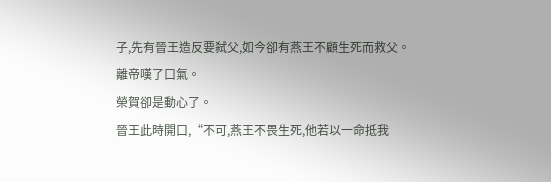子,先有晉王造反要弑父,如今卻有燕王不顧生死而救父。
離帝嘆了口氣。
榮賀卻是動心了。
晉王此時開口,“不可,燕王不畏生死,他若以一命抵我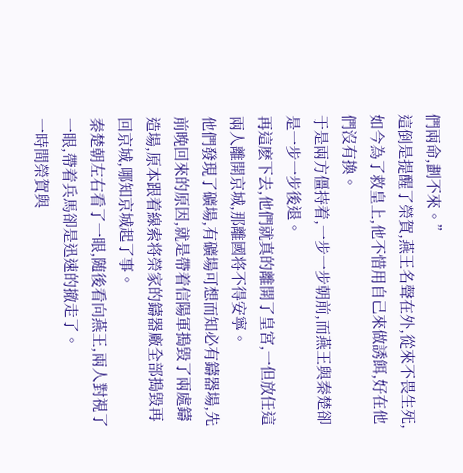們兩命,劃不來。”
這倒是提醒了榮賀,燕王名聲在外,從來不畏生死,如今為了救皇上,他不惜用自己來做誘餌,好在他們沒有換。
于是兩方僵持着,一步一步朝前,而燕王與秦楚卻是一步一步後退。
再這麽下去,他們就真的離開了皇宮,一但放任這兩人離開京城,那離國将不得安寧。
他們發現了礦場,有礦場可想而知必有鑄器場,先前晚回來的原因,就是帶着信陽軍搗毀了兩處鑄造場,原本跟着線索将榮家的鑄器廠全部搗毀再回京城,哪知京城起了事。
秦楚朝左右看了一眼,随後看向燕王,兩人對視了一眼,帶着兵馬卻是迅速的撤走了。
一時間榮賀與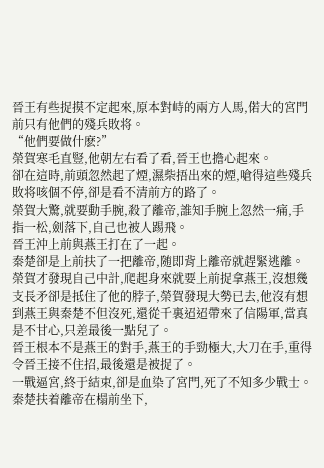晉王有些捉摸不定起來,原本對峙的兩方人馬,偌大的宮門前只有他們的殘兵敗将。
“他們要做什麽?”
榮賀寒毛直豎,他朝左右看了看,晉王也擔心起來。
卻在這時,前頭忽然起了煙,濕柴捂出來的煙,嗆得這些殘兵敗将咳個不停,卻是看不清前方的路了。
榮賀大驚,就要動手腕,殺了離帝,誰知手腕上忽然一痛,手指一松,劍落下,自己也被人踢飛。
晉王沖上前與燕王打在了一起。
秦楚卻是上前扶了一把離帝,随即背上離帝就趕緊逃離。
榮賀才發現自己中計,爬起身來就要上前捉拿燕王,沒想幾支長矛卻是抵住了他的脖子,榮賀發現大勢已去,他沒有想到燕王與秦楚不但沒死,還從千裏迢迢帶來了信陽軍,當真是不甘心,只差最後一點兒了。
晉王根本不是燕王的對手,燕王的手勁極大,大刀在手,重得令晉王接不住招,最後還是被捉了。
一戰逼宮,終于結束,卻是血染了宮門,死了不知多少戰士。
秦楚扶着離帝在榻前坐下,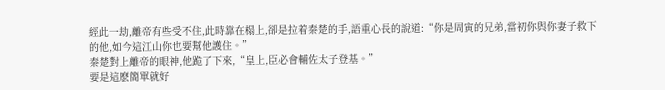經此一劫,離帝有些受不住,此時靠在榻上,卻是拉着秦楚的手,語重心長的說道:“你是周寅的兄弟,當初你與你妻子救下的他,如今這江山你也要幫他護住。”
秦楚對上離帝的眼神,他跪了下來,“皇上,臣必會輔佐太子登基。”
要是這麽簡單就好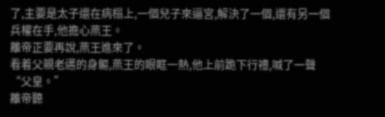了,主要是太子還在病榻上,一個兒子來逼宮,解決了一個,還有另一個兵權在手,他擔心燕王。
離帝正要再說,燕王進來了。
看着父親老邁的身軀,燕王的眼眶一熱,他上前跪下行禮,喊了一聲“父皇。”
離帝聽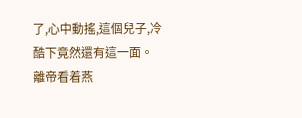了,心中動搖,這個兒子,冷酷下竟然還有這一面。
離帝看着燕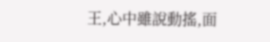王,心中雖說動搖,面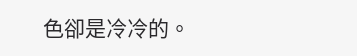色卻是冷冷的。